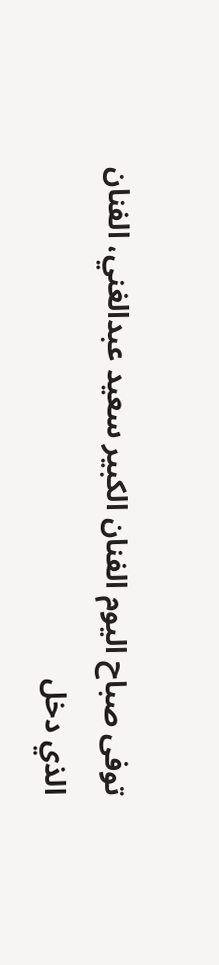توفى صباح اليوم الفنان الكبير سعيد عبدالغني، الفنان
الذي دخل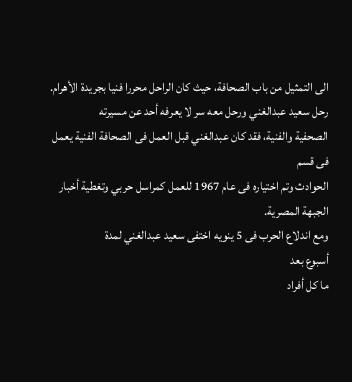الى التمثيل من باب الصحافة، حيث كان الراحل محررا فنيا بجريدة الأهرام.
رحل سعيد عبدالغني ورحل معه سر لا يعرفه أحد عن مسيرته
الصحفية والفنية، فقد كان عبدالغني قبل العمل فى الصحافة الفنية يعمل فى قسم
الحوادث وتم اختياره فى عام 1967 للعمل كمراسل حربي وتغطية أخبار الجبهة المصرية.
ومع اندلاع الحرب فى 5 ينويه اختفى سعيد عبدالغني لمدة
أسبوع بعد
ما كل أفراد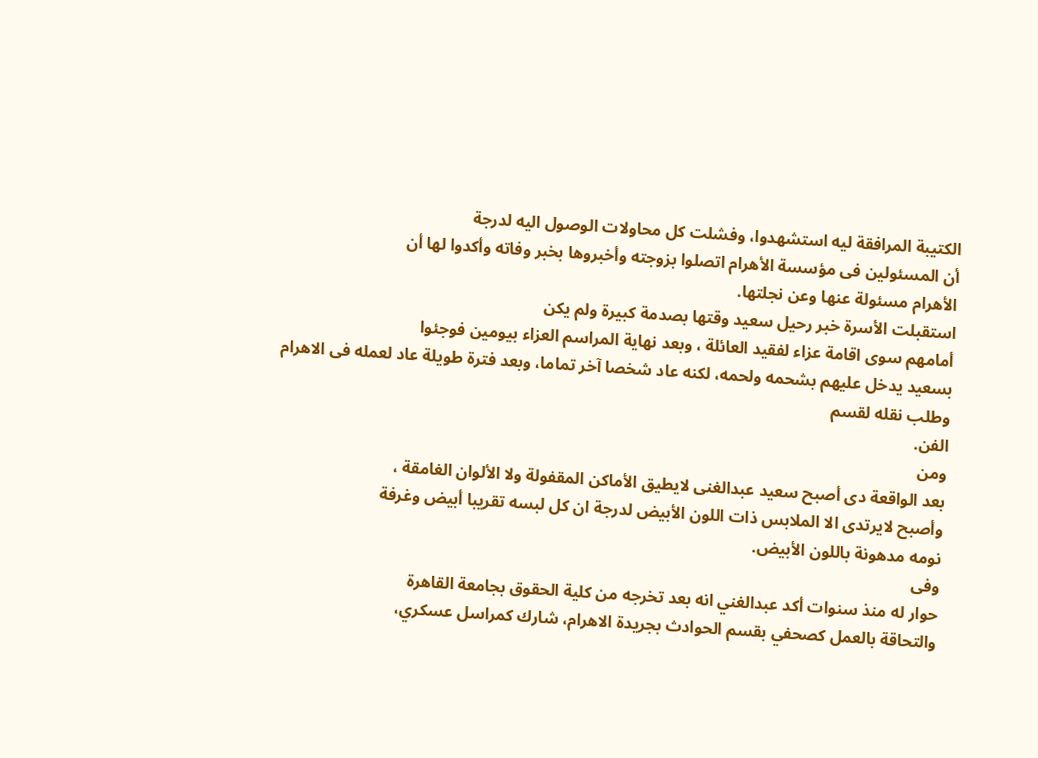الكتيبة المرافقة ليه استشهدوا، وفشلت كل محاولات الوصول اليه لدرجة
أن المسئولين فى مؤسسة الأهرام اتصلوا بزوجته وأخبروها بخبر وفاته وأكدوا لها أن
الأهرام مسئولة عنها وعن نجلتها.
استقبلت الأسرة خبر رحيل سعيد وقتها بصدمة كبيرة ولم يكن
أمامهم سوى اقامة عزاء لفقيد العائلة ، وبعد نهاية المراسم العزاء بيومين فوجئوا
بسعيد يدخل عليهم بشحمه ولحمه، لكنه عاد شخصا آخر تماما، وبعد فترة طويلة عاد لعمله فى الاهرام وطلب نقله لقسم
الفن.
ومن
بعد الواقعة دى أصبح سعيد عبدالغنى لايطيق الأماكن المقفولة ولا الألوان الغامقة ،
وأصبح لايرتدى الا الملابس ذات اللون الأبيض لدرجة ان كل لبسه تقريبا أبيض وغرفة
نومه مدهونة باللون الأبيض.
وفى
حوار له منذ سنوات أكد عبدالغني انه بعد تخرجه من كلية الحقوق بجامعة القاهرة
والتحاقة بالعمل كصحفي بقسم الحوادث بجريدة الاهرام، شارك كمراسل عسكري،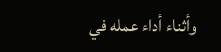وأثناء أداء عمله في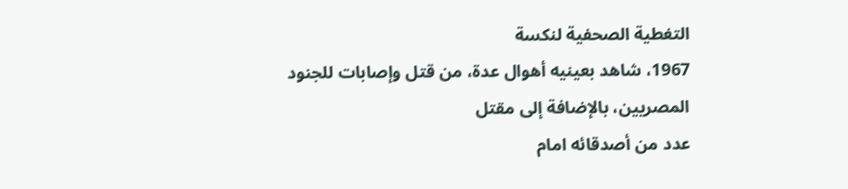التغطية الصحفية لنكسة
1967، شاهد بعينيه أهوال عدة، من قتل وإصابات للجنود المصريين، بالإضافة إلى مقتل
عدد من أصدقائه امام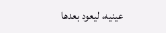عينيه، ليعود بعدها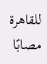للقاهرة مصابًا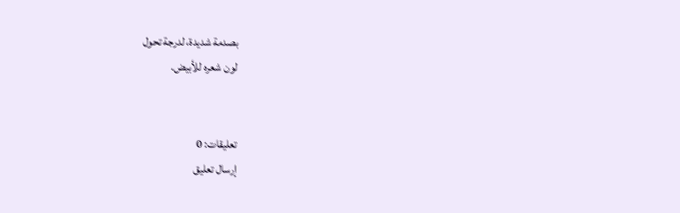بصدمة شديدة، لدرجة تحول
لون شعره للأبيض.


تعليقات: 0
إرسال تعليق